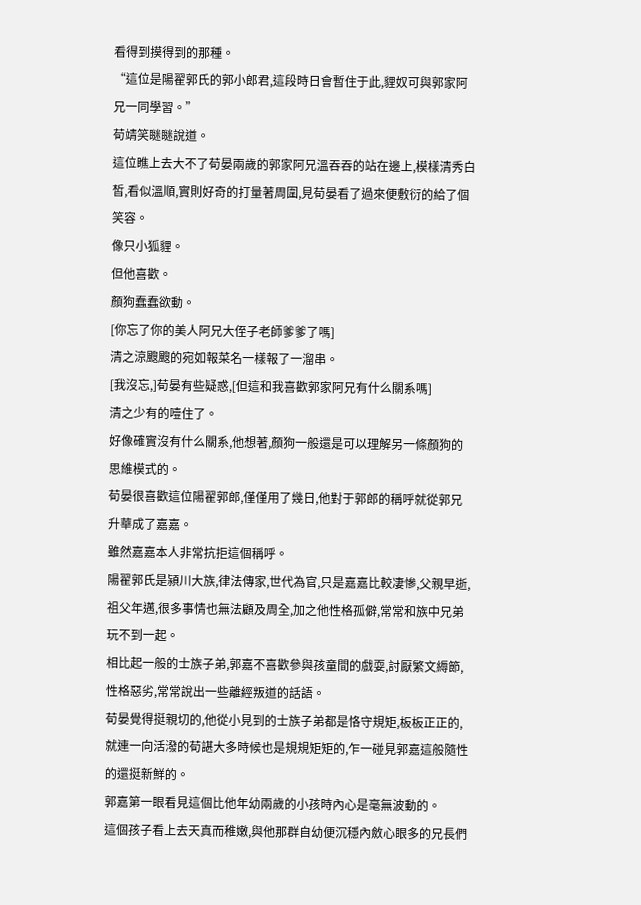看得到摸得到的那種。
“這位是陽翟郭氏的郭小郎君,這段時日會暫住于此,貍奴可與郭家阿兄一同學習。”
荀靖笑瞇瞇說道。
這位瞧上去大不了荀晏兩歲的郭家阿兄溫吞吞的站在邊上,模樣清秀白皙,看似溫順,實則好奇的打量著周圍,見荀晏看了過來便敷衍的給了個笑容。
像只小狐貍。
但他喜歡。
顏狗蠢蠢欲動。
[你忘了你的美人阿兄大侄子老師爹爹了嗎]
清之涼颼颼的宛如報菜名一樣報了一溜串。
[我沒忘,]荀晏有些疑惑,[但這和我喜歡郭家阿兄有什么關系嗎]
清之少有的噎住了。
好像確實沒有什么關系,他想著,顏狗一般還是可以理解另一條顏狗的思維模式的。
荀晏很喜歡這位陽翟郭郎,僅僅用了幾日,他對于郭郎的稱呼就從郭兄升華成了嘉嘉。
雖然嘉嘉本人非常抗拒這個稱呼。
陽翟郭氏是潁川大族,律法傳家,世代為官,只是嘉嘉比較凄慘,父親早逝,祖父年邁,很多事情也無法顧及周全,加之他性格孤僻,常常和族中兄弟玩不到一起。
相比起一般的士族子弟,郭嘉不喜歡參與孩童間的戲耍,討厭繁文縟節,性格惡劣,常常說出一些離經叛道的話語。
荀晏覺得挺親切的,他從小見到的士族子弟都是恪守規矩,板板正正的,就連一向活潑的荀諶大多時候也是規規矩矩的,乍一碰見郭嘉這般隨性的還挺新鮮的。
郭嘉第一眼看見這個比他年幼兩歲的小孩時內心是毫無波動的。
這個孩子看上去天真而稚嫩,與他那群自幼便沉穩內斂心眼多的兄長們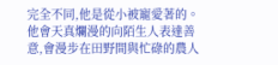完全不同,他是從小被寵愛著的。
他會天真爛漫的向陌生人表達善意,會漫步在田野間與忙碌的農人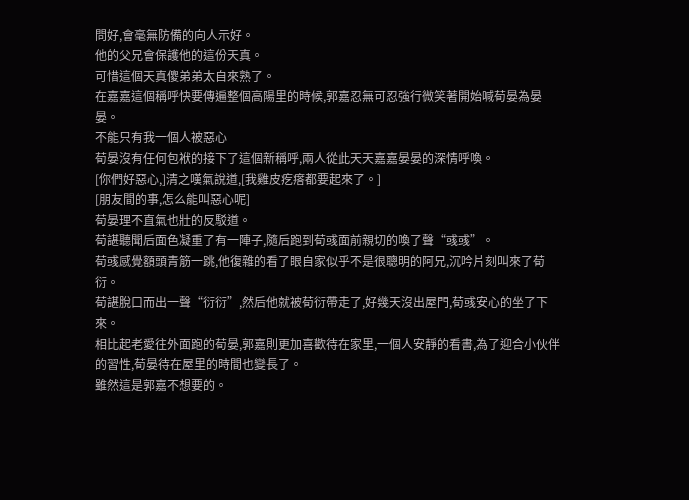問好,會毫無防備的向人示好。
他的父兄會保護他的這份天真。
可惜這個天真傻弟弟太自來熟了。
在嘉嘉這個稱呼快要傳遍整個高陽里的時候,郭嘉忍無可忍強行微笑著開始喊荀晏為晏晏。
不能只有我一個人被惡心
荀晏沒有任何包袱的接下了這個新稱呼,兩人從此天天嘉嘉晏晏的深情呼喚。
[你們好惡心,]清之嘆氣說道,[我雞皮疙瘩都要起來了。]
[朋友間的事,怎么能叫惡心呢]
荀晏理不直氣也壯的反駁道。
荀諶聽聞后面色凝重了有一陣子,隨后跑到荀彧面前親切的喚了聲“彧彧”。
荀彧感覺額頭青筋一跳,他復雜的看了眼自家似乎不是很聰明的阿兄,沉吟片刻叫來了荀衍。
荀諶脫口而出一聲“衍衍”,然后他就被荀衍帶走了,好幾天沒出屋門,荀彧安心的坐了下來。
相比起老愛往外面跑的荀晏,郭嘉則更加喜歡待在家里,一個人安靜的看書,為了迎合小伙伴的習性,荀晏待在屋里的時間也變長了。
雖然這是郭嘉不想要的。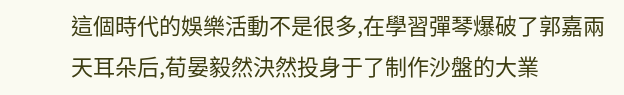這個時代的娛樂活動不是很多,在學習彈琴爆破了郭嘉兩天耳朵后,荀晏毅然決然投身于了制作沙盤的大業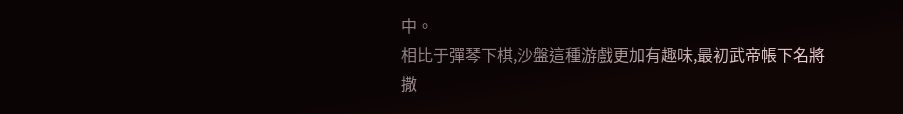中。
相比于彈琴下棋,沙盤這種游戲更加有趣味,最初武帝帳下名將撒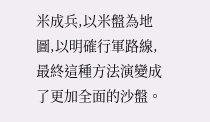米成兵,以米盤為地圖,以明確行軍路線,最終這種方法演變成了更加全面的沙盤。